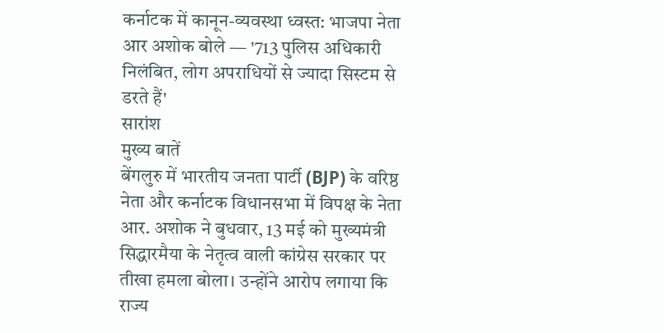कर्नाटक में कानून-व्यवस्था ध्वस्त: भाजपा नेता आर अशोक बोले — '713 पुलिस अधिकारी निलंबित, लोग अपराधियों से ज्यादा सिस्टम से डरते हैं'
सारांश
मुख्य बातें
बेंगलुरु में भारतीय जनता पार्टी (BJP) के वरिष्ठ नेता और कर्नाटक विधानसभा में विपक्ष के नेता आर. अशोक ने बुधवार, 13 मई को मुख्यमंत्री सिद्धारमैया के नेतृत्व वाली कांग्रेस सरकार पर तीखा हमला बोला। उन्होंने आरोप लगाया कि राज्य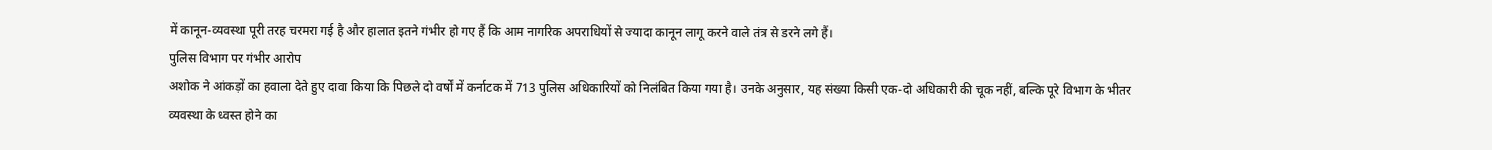में कानून-व्यवस्था पूरी तरह चरमरा गई है और हालात इतने गंभीर हो गए हैं कि आम नागरिक अपराधियों से ज्यादा कानून लागू करने वाले तंत्र से डरने लगे हैं।
पुलिस विभाग पर गंभीर आरोप
अशोक ने आंकड़ों का हवाला देते हुए दावा किया कि पिछले दो वर्षों में कर्नाटक में 713 पुलिस अधिकारियों को निलंबित किया गया है। उनके अनुसार, यह संख्या किसी एक-दो अधिकारी की चूक नहीं, बल्कि पूरे विभाग के भीतर व्यवस्था के ध्वस्त होने का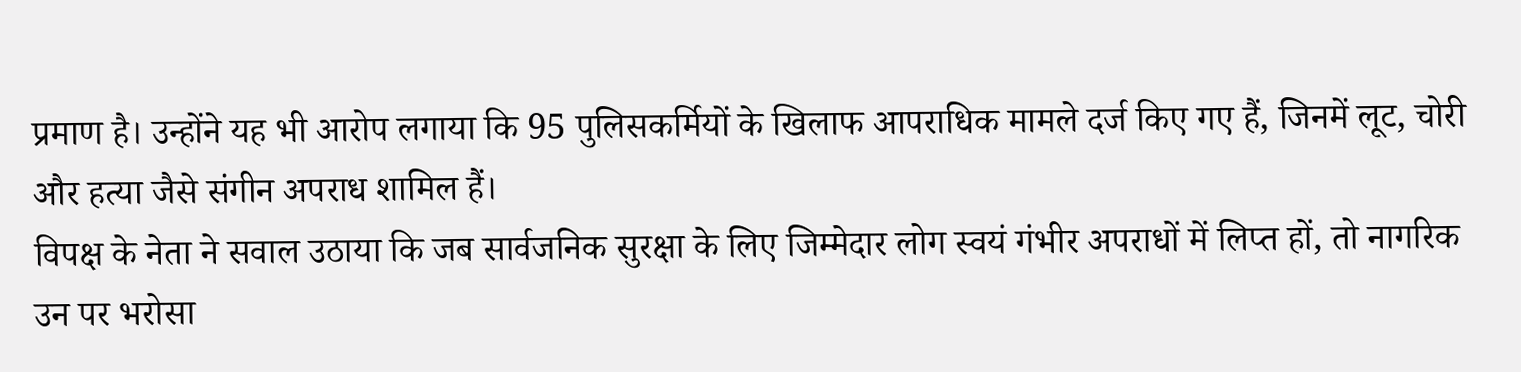प्रमाण है। उन्होंने यह भी आरोप लगाया कि 95 पुलिसकर्मियों के खिलाफ आपराधिक मामले दर्ज किए गए हैं, जिनमें लूट, चोरी और हत्या जैसे संगीन अपराध शामिल हैं।
विपक्ष के नेता ने सवाल उठाया कि जब सार्वजनिक सुरक्षा के लिए जिम्मेदार लोग स्वयं गंभीर अपराधों में लिप्त हों, तो नागरिक उन पर भरोसा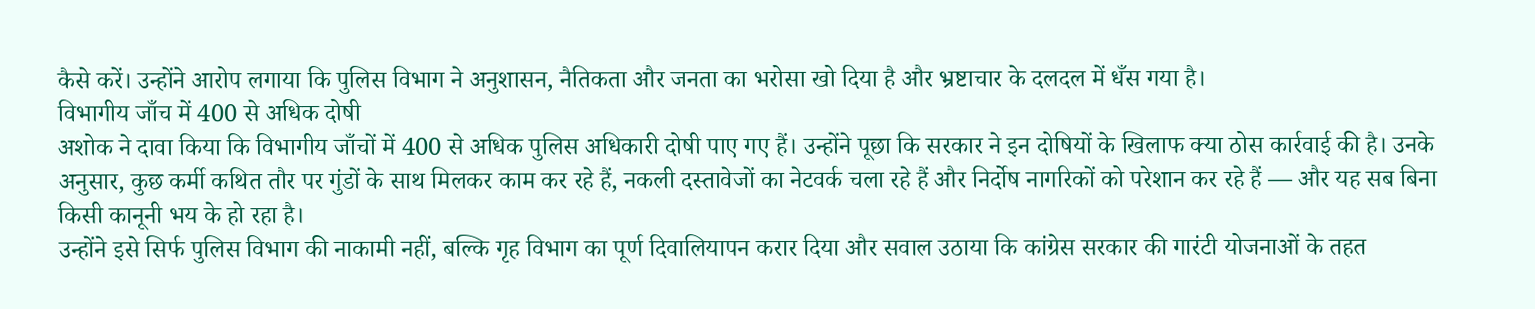कैसे करें। उन्होंने आरोप लगाया कि पुलिस विभाग ने अनुशासन, नैतिकता और जनता का भरोसा खो दिया है और भ्रष्टाचार के दलदल में धँस गया है।
विभागीय जाँच में 400 से अधिक दोषी
अशोक ने दावा किया कि विभागीय जाँचों में 400 से अधिक पुलिस अधिकारी दोषी पाए गए हैं। उन्होंने पूछा कि सरकार ने इन दोषियों के खिलाफ क्या ठोस कार्रवाई की है। उनके अनुसार, कुछ कर्मी कथित तौर पर गुंडों के साथ मिलकर काम कर रहे हैं, नकली दस्तावेजों का नेटवर्क चला रहे हैं और निर्दोष नागरिकों को परेशान कर रहे हैं — और यह सब बिना किसी कानूनी भय के हो रहा है।
उन्होंने इसे सिर्फ पुलिस विभाग की नाकामी नहीं, बल्कि गृह विभाग का पूर्ण दिवालियापन करार दिया और सवाल उठाया कि कांग्रेस सरकार की गारंटी योजनाओं के तहत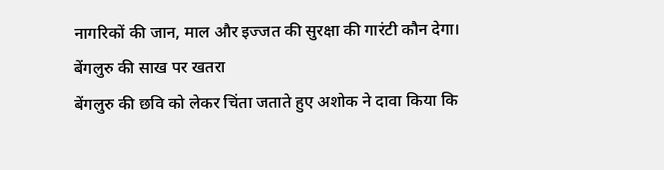नागरिकों की जान, माल और इज्जत की सुरक्षा की गारंटी कौन देगा।
बेंगलुरु की साख पर खतरा
बेंगलुरु की छवि को लेकर चिंता जताते हुए अशोक ने दावा किया कि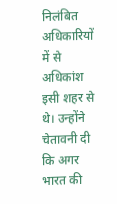निलंबित अधिकारियों में से अधिकांश इसी शहर से थे। उन्होंने चेतावनी दी कि अगर भारत की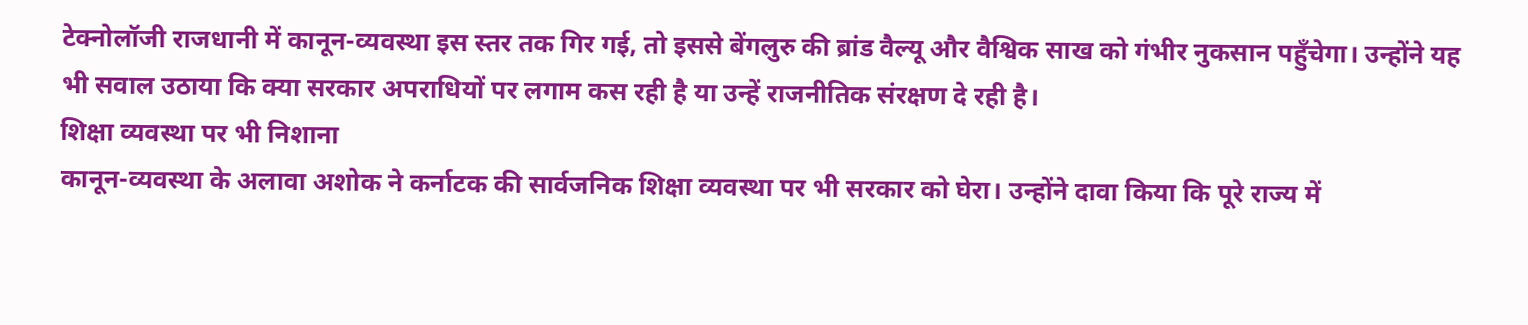टेक्नोलॉजी राजधानी में कानून-व्यवस्था इस स्तर तक गिर गई, तो इससे बेंगलुरु की ब्रांड वैल्यू और वैश्विक साख को गंभीर नुकसान पहुँचेगा। उन्होंने यह भी सवाल उठाया कि क्या सरकार अपराधियों पर लगाम कस रही है या उन्हें राजनीतिक संरक्षण दे रही है।
शिक्षा व्यवस्था पर भी निशाना
कानून-व्यवस्था के अलावा अशोक ने कर्नाटक की सार्वजनिक शिक्षा व्यवस्था पर भी सरकार को घेरा। उन्होंने दावा किया कि पूरे राज्य में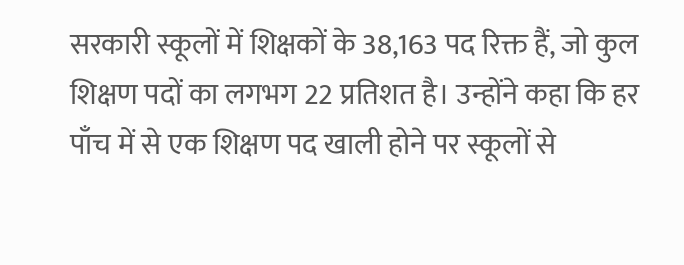सरकारी स्कूलों में शिक्षकों के 38,163 पद रिक्त हैं, जो कुल शिक्षण पदों का लगभग 22 प्रतिशत है। उन्होंने कहा कि हर पाँच में से एक शिक्षण पद खाली होने पर स्कूलों से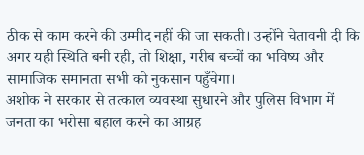ठीक से काम करने की उम्मीद नहीं की जा सकती। उन्होंने चेतावनी दी कि अगर यही स्थिति बनी रही, तो शिक्षा, गरीब बच्चों का भविष्य और सामाजिक समानता सभी को नुकसान पहुँचेगा।
अशोक ने सरकार से तत्काल व्यवस्था सुधारने और पुलिस विभाग में जनता का भरोसा बहाल करने का आग्रह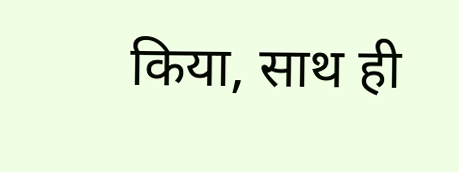किया, साथ ही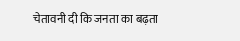चेतावनी दी कि जनता का बढ़ता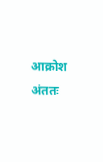आक्रोश अंततः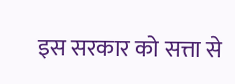इस सरकार को सत्ता से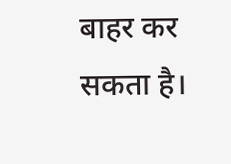बाहर कर सकता है।